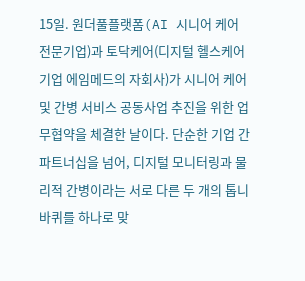15일. 원더풀플랫폼(AI 시니어 케어 전문기업)과 토닥케어(디지털 헬스케어 기업 에임메드의 자회사)가 시니어 케어 및 간병 서비스 공동사업 추진을 위한 업무협약을 체결한 날이다. 단순한 기업 간 파트너십을 넘어, 디지털 모니터링과 물리적 간병이라는 서로 다른 두 개의 톱니바퀴를 하나로 맞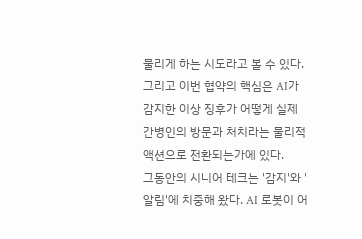물리게 하는 시도라고 볼 수 있다. 그리고 이번 협약의 핵심은 AI가 감지한 이상 징후가 어떻게 실제 간병인의 방문과 처치라는 물리적 액션으로 전환되는가에 있다.
그동안의 시니어 테크는 '감지'와 '알림'에 치중해 왔다. AI 로봇이 어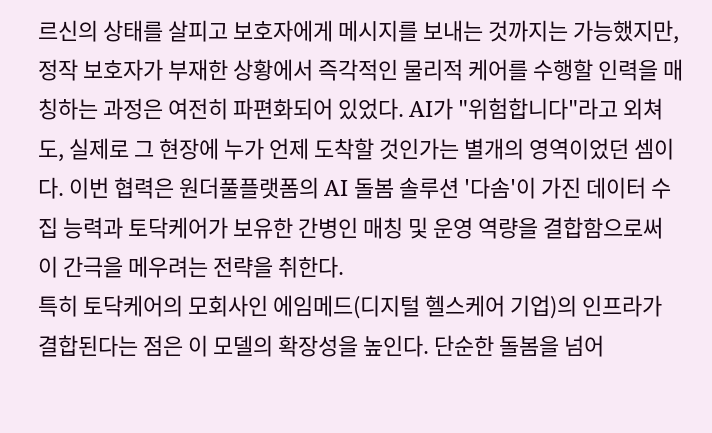르신의 상태를 살피고 보호자에게 메시지를 보내는 것까지는 가능했지만, 정작 보호자가 부재한 상황에서 즉각적인 물리적 케어를 수행할 인력을 매칭하는 과정은 여전히 파편화되어 있었다. AI가 "위험합니다"라고 외쳐도, 실제로 그 현장에 누가 언제 도착할 것인가는 별개의 영역이었던 셈이다. 이번 협력은 원더풀플랫폼의 AI 돌봄 솔루션 '다솜'이 가진 데이터 수집 능력과 토닥케어가 보유한 간병인 매칭 및 운영 역량을 결합함으로써 이 간극을 메우려는 전략을 취한다.
특히 토닥케어의 모회사인 에임메드(디지털 헬스케어 기업)의 인프라가 결합된다는 점은 이 모델의 확장성을 높인다. 단순한 돌봄을 넘어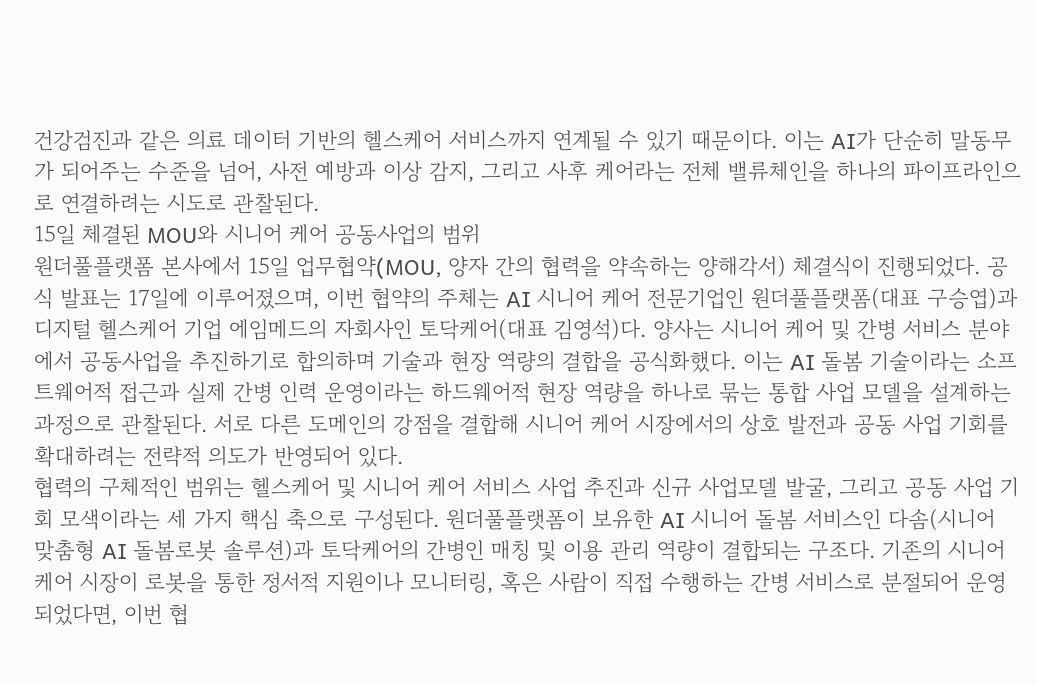건강검진과 같은 의료 데이터 기반의 헬스케어 서비스까지 연계될 수 있기 때문이다. 이는 AI가 단순히 말동무가 되어주는 수준을 넘어, 사전 예방과 이상 감지, 그리고 사후 케어라는 전체 밸류체인을 하나의 파이프라인으로 연결하려는 시도로 관찰된다.
15일 체결된 MOU와 시니어 케어 공동사업의 범위
원더풀플랫폼 본사에서 15일 업무협약(MOU, 양자 간의 협력을 약속하는 양해각서) 체결식이 진행되었다. 공식 발표는 17일에 이루어졌으며, 이번 협약의 주체는 AI 시니어 케어 전문기업인 원더풀플랫폼(대표 구승엽)과 디지털 헬스케어 기업 에임메드의 자회사인 토닥케어(대표 김영석)다. 양사는 시니어 케어 및 간병 서비스 분야에서 공동사업을 추진하기로 합의하며 기술과 현장 역량의 결합을 공식화했다. 이는 AI 돌봄 기술이라는 소프트웨어적 접근과 실제 간병 인력 운영이라는 하드웨어적 현장 역량을 하나로 묶는 통합 사업 모델을 설계하는 과정으로 관찰된다. 서로 다른 도메인의 강점을 결합해 시니어 케어 시장에서의 상호 발전과 공동 사업 기회를 확대하려는 전략적 의도가 반영되어 있다.
협력의 구체적인 범위는 헬스케어 및 시니어 케어 서비스 사업 추진과 신규 사업모델 발굴, 그리고 공동 사업 기회 모색이라는 세 가지 핵심 축으로 구성된다. 원더풀플랫폼이 보유한 AI 시니어 돌봄 서비스인 다솜(시니어 맞춤형 AI 돌봄로봇 솔루션)과 토닥케어의 간병인 매칭 및 이용 관리 역량이 결합되는 구조다. 기존의 시니어 케어 시장이 로봇을 통한 정서적 지원이나 모니터링, 혹은 사람이 직접 수행하는 간병 서비스로 분절되어 운영되었다면, 이번 협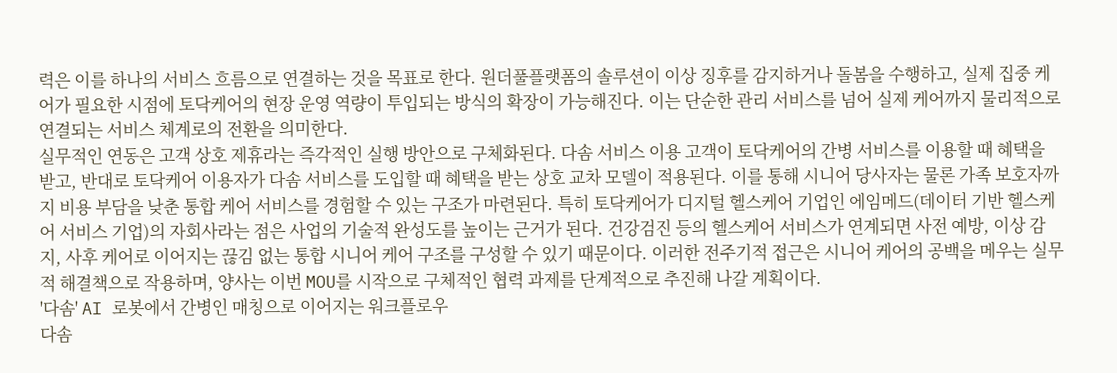력은 이를 하나의 서비스 흐름으로 연결하는 것을 목표로 한다. 원더풀플랫폼의 솔루션이 이상 징후를 감지하거나 돌봄을 수행하고, 실제 집중 케어가 필요한 시점에 토닥케어의 현장 운영 역량이 투입되는 방식의 확장이 가능해진다. 이는 단순한 관리 서비스를 넘어 실제 케어까지 물리적으로 연결되는 서비스 체계로의 전환을 의미한다.
실무적인 연동은 고객 상호 제휴라는 즉각적인 실행 방안으로 구체화된다. 다솜 서비스 이용 고객이 토닥케어의 간병 서비스를 이용할 때 혜택을 받고, 반대로 토닥케어 이용자가 다솜 서비스를 도입할 때 혜택을 받는 상호 교차 모델이 적용된다. 이를 통해 시니어 당사자는 물론 가족 보호자까지 비용 부담을 낮춘 통합 케어 서비스를 경험할 수 있는 구조가 마련된다. 특히 토닥케어가 디지털 헬스케어 기업인 에임메드(데이터 기반 헬스케어 서비스 기업)의 자회사라는 점은 사업의 기술적 완성도를 높이는 근거가 된다. 건강검진 등의 헬스케어 서비스가 연계되면 사전 예방, 이상 감지, 사후 케어로 이어지는 끊김 없는 통합 시니어 케어 구조를 구성할 수 있기 때문이다. 이러한 전주기적 접근은 시니어 케어의 공백을 메우는 실무적 해결책으로 작용하며, 양사는 이번 MOU를 시작으로 구체적인 협력 과제를 단계적으로 추진해 나갈 계획이다.
'다솜' AI 로봇에서 간병인 매칭으로 이어지는 워크플로우
다솜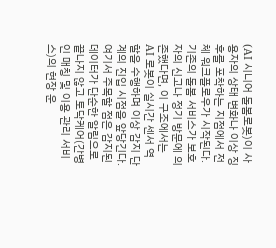(AI 시니어 돌봄로봇)이 사용자의 상태 변화나 이상 징후를 포착하는 지점에서 전체 워크플로우가 시작된다. 기존의 돌봄 서비스가 보호자의 신고나 정기 방문에 의존했다면, 이 구조에서는 AI 로봇이 실시간 센서 역할을 수행하며 이상 감지 단계의 진입 시점을 앞당긴다. 여기서 주목할 점은 감지된 데이터가 단순한 알림으로 끝나지 않고 토닥케어(간병인 매칭 및 이용 관리 서비스)의 현장 운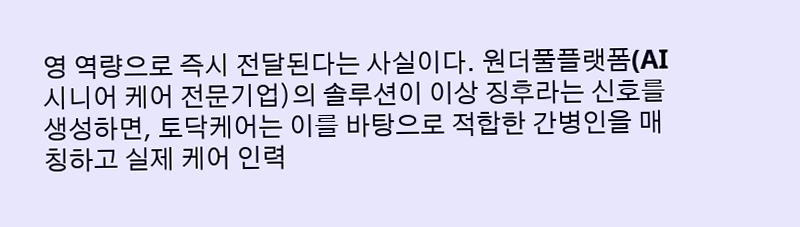영 역량으로 즉시 전달된다는 사실이다. 원더풀플랫폼(AI 시니어 케어 전문기업)의 솔루션이 이상 징후라는 신호를 생성하면, 토닥케어는 이를 바탕으로 적합한 간병인을 매칭하고 실제 케어 인력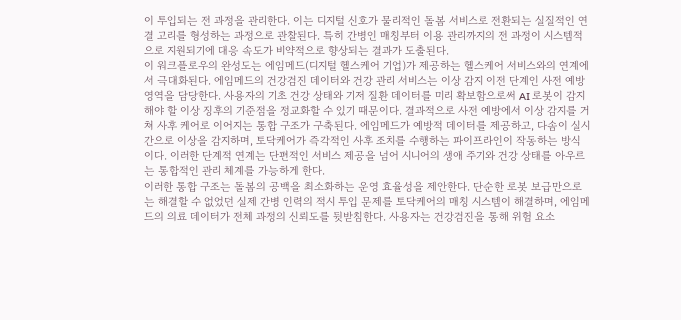이 투입되는 전 과정을 관리한다. 이는 디지털 신호가 물리적인 돌봄 서비스로 전환되는 실질적인 연결 고리를 형성하는 과정으로 관찰된다. 특히 간병인 매칭부터 이용 관리까지의 전 과정이 시스템적으로 지원되기에 대응 속도가 비약적으로 향상되는 결과가 도출된다.
이 워크플로우의 완성도는 에임메드(디지털 헬스케어 기업)가 제공하는 헬스케어 서비스와의 연계에서 극대화된다. 에임메드의 건강검진 데이터와 건강 관리 서비스는 이상 감지 이전 단계인 사전 예방 영역을 담당한다. 사용자의 기초 건강 상태와 기저 질환 데이터를 미리 확보함으로써 AI 로봇이 감지해야 할 이상 징후의 기준점을 정교화할 수 있기 때문이다. 결과적으로 사전 예방에서 이상 감지를 거쳐 사후 케어로 이어지는 통합 구조가 구축된다. 에임메드가 예방적 데이터를 제공하고, 다솜이 실시간으로 이상을 감지하며, 토닥케어가 즉각적인 사후 조치를 수행하는 파이프라인이 작동하는 방식이다. 이러한 단계적 연계는 단편적인 서비스 제공을 넘어 시니어의 생애 주기와 건강 상태를 아우르는 통합적인 관리 체계를 가능하게 한다.
이러한 통합 구조는 돌봄의 공백을 최소화하는 운영 효율성을 제안한다. 단순한 로봇 보급만으로는 해결할 수 없었던 실제 간병 인력의 적시 투입 문제를 토닥케어의 매칭 시스템이 해결하며, 에임메드의 의료 데이터가 전체 과정의 신뢰도를 뒷받침한다. 사용자는 건강검진을 통해 위험 요소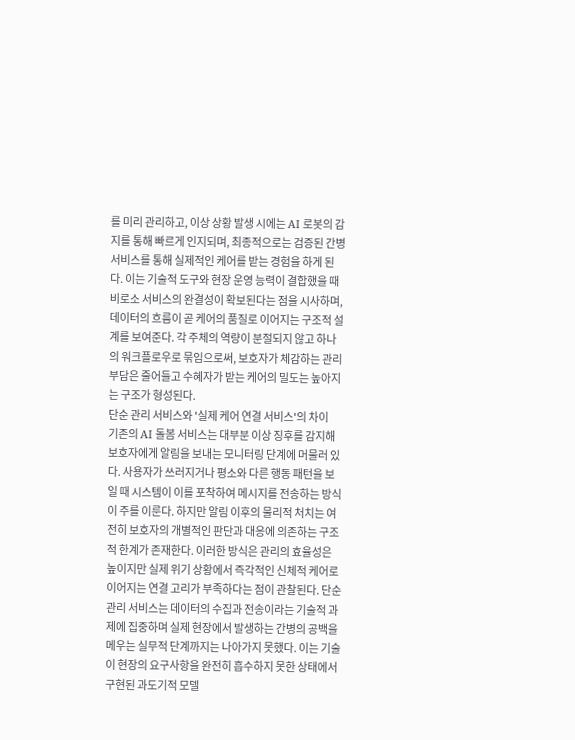를 미리 관리하고, 이상 상황 발생 시에는 AI 로봇의 감지를 통해 빠르게 인지되며, 최종적으로는 검증된 간병 서비스를 통해 실제적인 케어를 받는 경험을 하게 된다. 이는 기술적 도구와 현장 운영 능력이 결합했을 때 비로소 서비스의 완결성이 확보된다는 점을 시사하며, 데이터의 흐름이 곧 케어의 품질로 이어지는 구조적 설계를 보여준다. 각 주체의 역량이 분절되지 않고 하나의 워크플로우로 묶임으로써, 보호자가 체감하는 관리 부담은 줄어들고 수혜자가 받는 케어의 밀도는 높아지는 구조가 형성된다.
단순 관리 서비스와 '실제 케어 연결 서비스'의 차이
기존의 AI 돌봄 서비스는 대부분 이상 징후를 감지해 보호자에게 알림을 보내는 모니터링 단계에 머물러 있다. 사용자가 쓰러지거나 평소와 다른 행동 패턴을 보일 때 시스템이 이를 포착하여 메시지를 전송하는 방식이 주를 이룬다. 하지만 알림 이후의 물리적 처치는 여전히 보호자의 개별적인 판단과 대응에 의존하는 구조적 한계가 존재한다. 이러한 방식은 관리의 효율성은 높이지만 실제 위기 상황에서 즉각적인 신체적 케어로 이어지는 연결 고리가 부족하다는 점이 관찰된다. 단순 관리 서비스는 데이터의 수집과 전송이라는 기술적 과제에 집중하며 실제 현장에서 발생하는 간병의 공백을 메우는 실무적 단계까지는 나아가지 못했다. 이는 기술이 현장의 요구사항을 완전히 흡수하지 못한 상태에서 구현된 과도기적 모델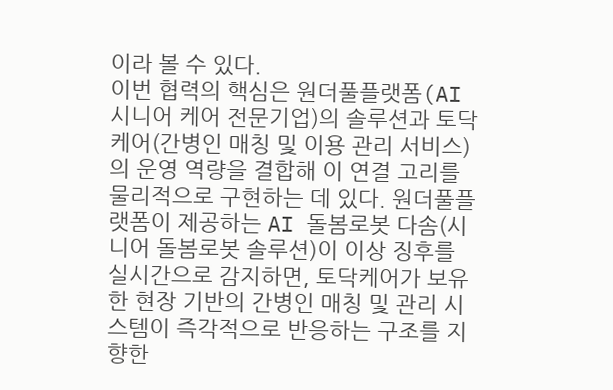이라 볼 수 있다.
이번 협력의 핵심은 원더풀플랫폼(AI 시니어 케어 전문기업)의 솔루션과 토닥케어(간병인 매칭 및 이용 관리 서비스)의 운영 역량을 결합해 이 연결 고리를 물리적으로 구현하는 데 있다. 원더풀플랫폼이 제공하는 AI 돌봄로봇 다솜(시니어 돌봄로봇 솔루션)이 이상 징후를 실시간으로 감지하면, 토닥케어가 보유한 현장 기반의 간병인 매칭 및 관리 시스템이 즉각적으로 반응하는 구조를 지향한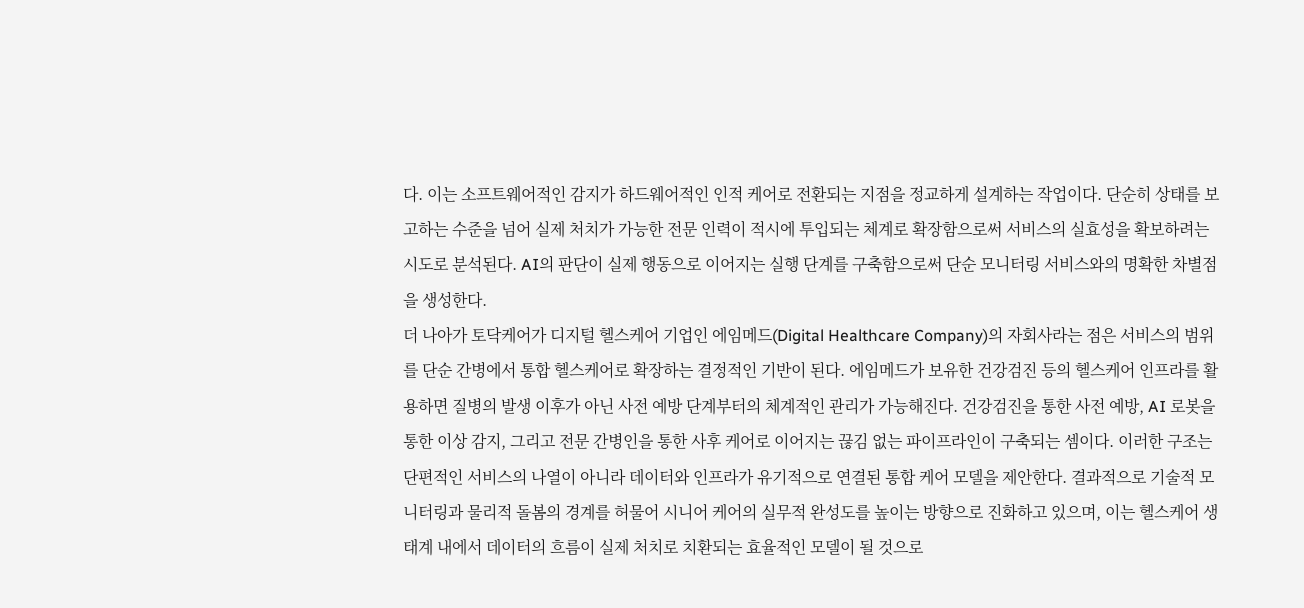다. 이는 소프트웨어적인 감지가 하드웨어적인 인적 케어로 전환되는 지점을 정교하게 설계하는 작업이다. 단순히 상태를 보고하는 수준을 넘어 실제 처치가 가능한 전문 인력이 적시에 투입되는 체계로 확장함으로써 서비스의 실효성을 확보하려는 시도로 분석된다. AI의 판단이 실제 행동으로 이어지는 실행 단계를 구축함으로써 단순 모니터링 서비스와의 명확한 차별점을 생성한다.
더 나아가 토닥케어가 디지털 헬스케어 기업인 에임메드(Digital Healthcare Company)의 자회사라는 점은 서비스의 범위를 단순 간병에서 통합 헬스케어로 확장하는 결정적인 기반이 된다. 에임메드가 보유한 건강검진 등의 헬스케어 인프라를 활용하면 질병의 발생 이후가 아닌 사전 예방 단계부터의 체계적인 관리가 가능해진다. 건강검진을 통한 사전 예방, AI 로봇을 통한 이상 감지, 그리고 전문 간병인을 통한 사후 케어로 이어지는 끊김 없는 파이프라인이 구축되는 셈이다. 이러한 구조는 단편적인 서비스의 나열이 아니라 데이터와 인프라가 유기적으로 연결된 통합 케어 모델을 제안한다. 결과적으로 기술적 모니터링과 물리적 돌봄의 경계를 허물어 시니어 케어의 실무적 완성도를 높이는 방향으로 진화하고 있으며, 이는 헬스케어 생태계 내에서 데이터의 흐름이 실제 처치로 치환되는 효율적인 모델이 될 것으로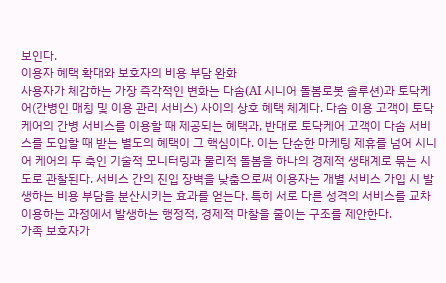보인다.
이용자 혜택 확대와 보호자의 비용 부담 완화
사용자가 체감하는 가장 즉각적인 변화는 다솜(AI 시니어 돌봄로봇 솔루션)과 토닥케어(간병인 매칭 및 이용 관리 서비스) 사이의 상호 혜택 체계다. 다솜 이용 고객이 토닥케어의 간병 서비스를 이용할 때 제공되는 혜택과, 반대로 토닥케어 고객이 다솜 서비스를 도입할 때 받는 별도의 혜택이 그 핵심이다. 이는 단순한 마케팅 제휴를 넘어 시니어 케어의 두 축인 기술적 모니터링과 물리적 돌봄을 하나의 경제적 생태계로 묶는 시도로 관찰된다. 서비스 간의 진입 장벽을 낮춤으로써 이용자는 개별 서비스 가입 시 발생하는 비용 부담을 분산시키는 효과를 얻는다. 특히 서로 다른 성격의 서비스를 교차 이용하는 과정에서 발생하는 행정적, 경제적 마찰을 줄이는 구조를 제안한다.
가족 보호자가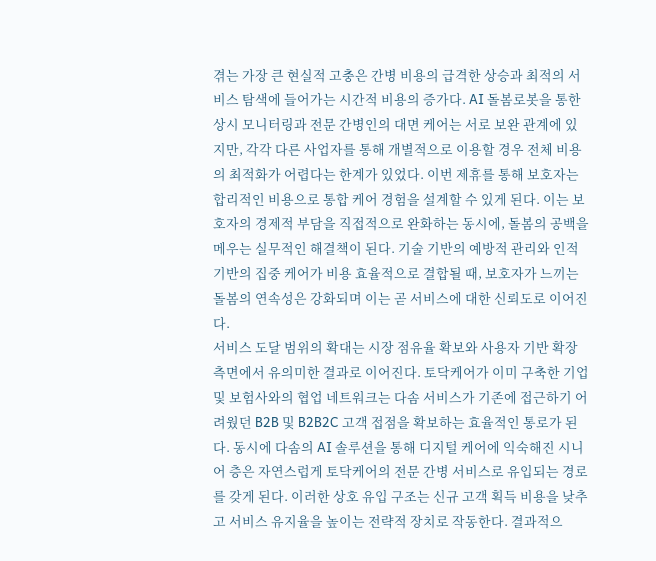겪는 가장 큰 현실적 고충은 간병 비용의 급격한 상승과 최적의 서비스 탐색에 들어가는 시간적 비용의 증가다. AI 돌봄로봇을 통한 상시 모니터링과 전문 간병인의 대면 케어는 서로 보완 관계에 있지만, 각각 다른 사업자를 통해 개별적으로 이용할 경우 전체 비용의 최적화가 어렵다는 한계가 있었다. 이번 제휴를 통해 보호자는 합리적인 비용으로 통합 케어 경험을 설계할 수 있게 된다. 이는 보호자의 경제적 부담을 직접적으로 완화하는 동시에, 돌봄의 공백을 메우는 실무적인 해결책이 된다. 기술 기반의 예방적 관리와 인적 기반의 집중 케어가 비용 효율적으로 결합될 때, 보호자가 느끼는 돌봄의 연속성은 강화되며 이는 곧 서비스에 대한 신뢰도로 이어진다.
서비스 도달 범위의 확대는 시장 점유율 확보와 사용자 기반 확장 측면에서 유의미한 결과로 이어진다. 토닥케어가 이미 구축한 기업 및 보험사와의 협업 네트워크는 다솜 서비스가 기존에 접근하기 어려웠던 B2B 및 B2B2C 고객 접점을 확보하는 효율적인 통로가 된다. 동시에 다솜의 AI 솔루션을 통해 디지털 케어에 익숙해진 시니어 층은 자연스럽게 토닥케어의 전문 간병 서비스로 유입되는 경로를 갖게 된다. 이러한 상호 유입 구조는 신규 고객 획득 비용을 낮추고 서비스 유지율을 높이는 전략적 장치로 작동한다. 결과적으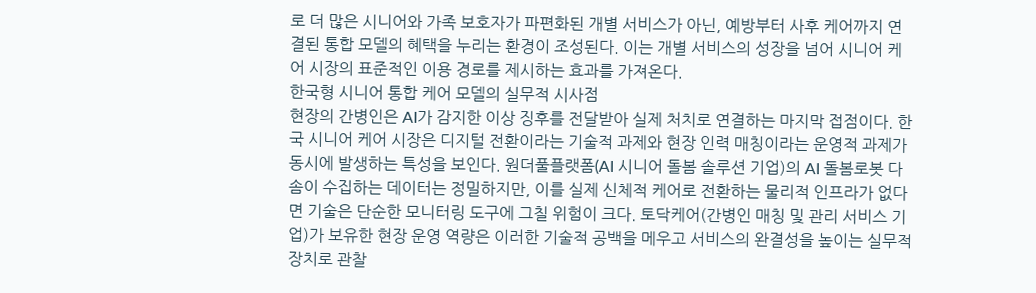로 더 많은 시니어와 가족 보호자가 파편화된 개별 서비스가 아닌, 예방부터 사후 케어까지 연결된 통합 모델의 혜택을 누리는 환경이 조성된다. 이는 개별 서비스의 성장을 넘어 시니어 케어 시장의 표준적인 이용 경로를 제시하는 효과를 가져온다.
한국형 시니어 통합 케어 모델의 실무적 시사점
현장의 간병인은 AI가 감지한 이상 징후를 전달받아 실제 처치로 연결하는 마지막 접점이다. 한국 시니어 케어 시장은 디지털 전환이라는 기술적 과제와 현장 인력 매칭이라는 운영적 과제가 동시에 발생하는 특성을 보인다. 원더풀플랫폼(AI 시니어 돌봄 솔루션 기업)의 AI 돌봄로봇 다솜이 수집하는 데이터는 정밀하지만, 이를 실제 신체적 케어로 전환하는 물리적 인프라가 없다면 기술은 단순한 모니터링 도구에 그칠 위험이 크다. 토닥케어(간병인 매칭 및 관리 서비스 기업)가 보유한 현장 운영 역량은 이러한 기술적 공백을 메우고 서비스의 완결성을 높이는 실무적 장치로 관찰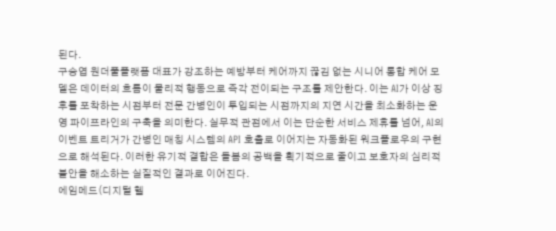된다.
구승엽 원더풀플랫폼 대표가 강조하는 예방부터 케어까지 끊김 없는 시니어 통합 케어 모델은 데이터의 흐름이 물리적 행동으로 즉각 전이되는 구조를 제안한다. 이는 AI가 이상 징후를 포착하는 시점부터 전문 간병인이 투입되는 시점까지의 지연 시간을 최소화하는 운영 파이프라인의 구축을 의미한다. 실무적 관점에서 이는 단순한 서비스 제휴를 넘어, AI의 이벤트 트리거가 간병인 매칭 시스템의 API 호출로 이어지는 자동화된 워크플로우의 구현으로 해석된다. 이러한 유기적 결합은 돌봄의 공백을 획기적으로 줄이고 보호자의 심리적 불안을 해소하는 실질적인 결과로 이어진다.
에임메드(디지털 헬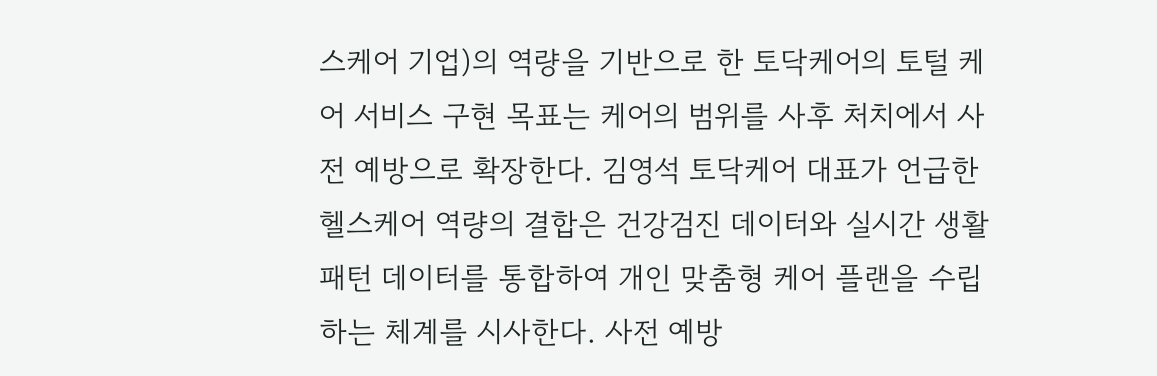스케어 기업)의 역량을 기반으로 한 토닥케어의 토털 케어 서비스 구현 목표는 케어의 범위를 사후 처치에서 사전 예방으로 확장한다. 김영석 토닥케어 대표가 언급한 헬스케어 역량의 결합은 건강검진 데이터와 실시간 생활 패턴 데이터를 통합하여 개인 맞춤형 케어 플랜을 수립하는 체계를 시사한다. 사전 예방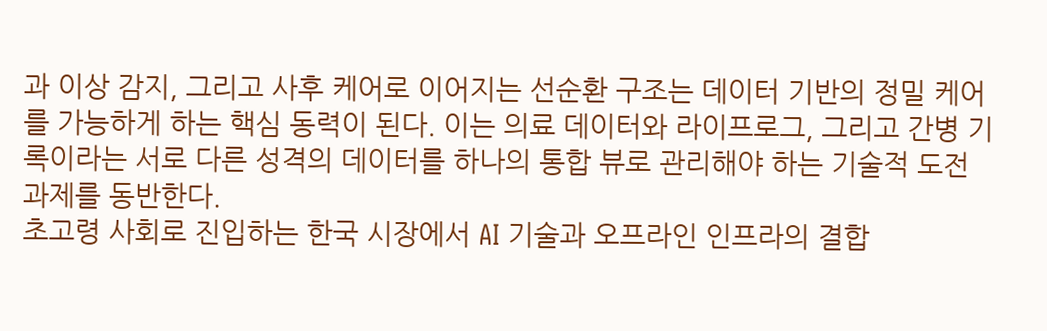과 이상 감지, 그리고 사후 케어로 이어지는 선순환 구조는 데이터 기반의 정밀 케어를 가능하게 하는 핵심 동력이 된다. 이는 의료 데이터와 라이프로그, 그리고 간병 기록이라는 서로 다른 성격의 데이터를 하나의 통합 뷰로 관리해야 하는 기술적 도전 과제를 동반한다.
초고령 사회로 진입하는 한국 시장에서 AI 기술과 오프라인 인프라의 결합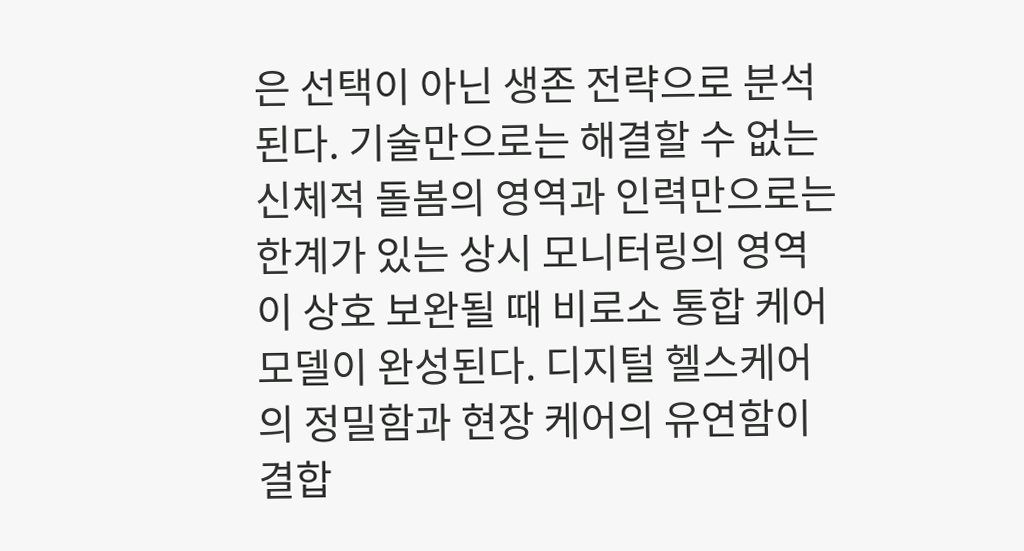은 선택이 아닌 생존 전략으로 분석된다. 기술만으로는 해결할 수 없는 신체적 돌봄의 영역과 인력만으로는 한계가 있는 상시 모니터링의 영역이 상호 보완될 때 비로소 통합 케어 모델이 완성된다. 디지털 헬스케어의 정밀함과 현장 케어의 유연함이 결합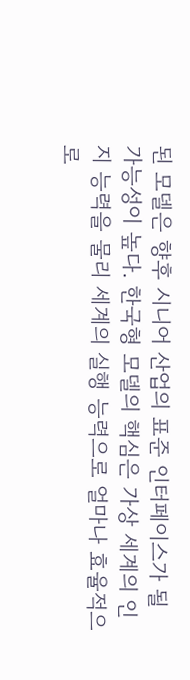된 모델은 향후 시니어 산업의 표준 인터페이스가 될 가능성이 높다. 한국형 모델의 핵심은 가상 세계의 인지 능력을 물리 세계의 실행 능력으로 얼마나 효율적으로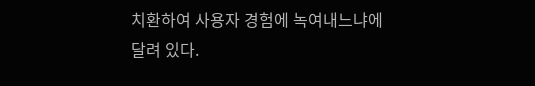치환하여 사용자 경험에 녹여내느냐에 달려 있다.